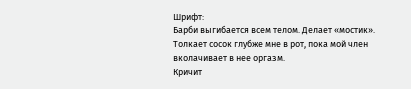Шрифт:
Барби выгибается всем телом. Делает «мостик».
Толкает сосок глубже мне в рот, пока мой член вколачивает в нее оргазм.
Кричит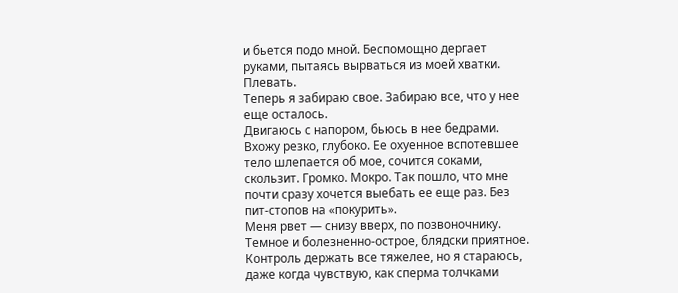и бьется подо мной. Беспомощно дергает руками, пытаясь вырваться из моей хватки.
Плевать.
Теперь я забираю свое. Забираю все, что у нее еще осталось.
Двигаюсь с напором, бьюсь в нее бедрами. Вхожу резко, глубоко. Ее охуенное вспотевшее тело шлепается об мое, сочится соками, скользит. Громко. Мокро. Так пошло, что мне почти сразу хочется выебать ее еще раз. Без пит-стопов на «покурить».
Меня рвет — снизу вверх, по позвоночнику. Темное и болезненно-острое, блядски приятное. Контроль держать все тяжелее, но я стараюсь, даже когда чувствую, как сперма толчками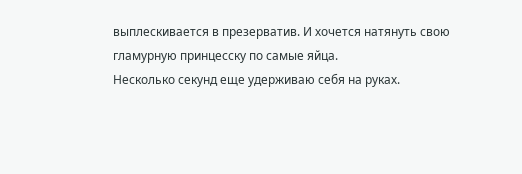выплескивается в презерватив. И хочется натянуть свою гламурную принцесску по самые яйца.
Несколько секунд еще удерживаю себя на руках.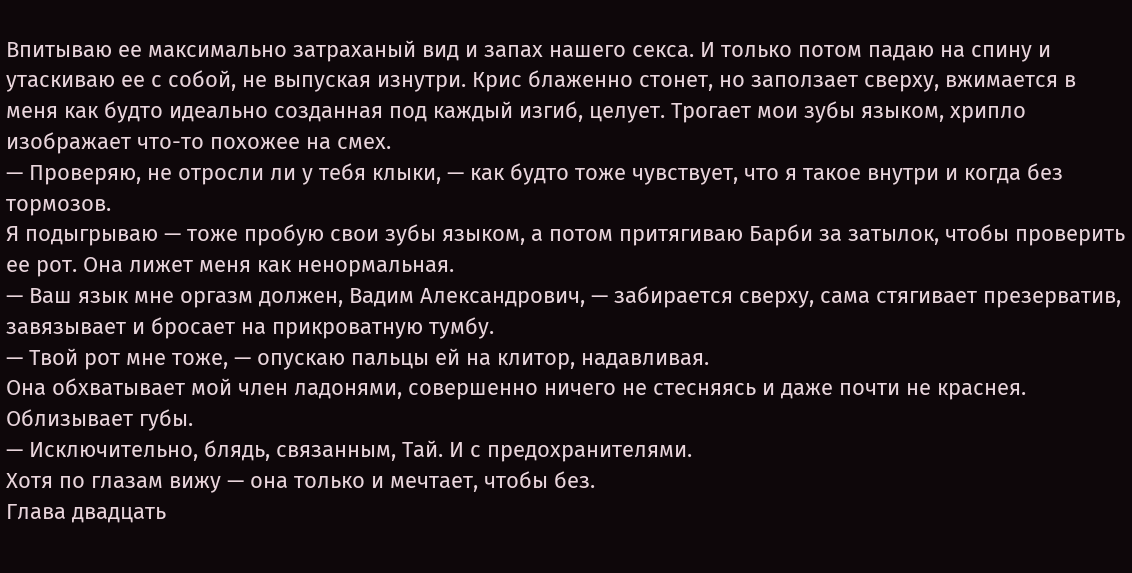Впитываю ее максимально затраханый вид и запах нашего секса. И только потом падаю на спину и утаскиваю ее с собой, не выпуская изнутри. Крис блаженно стонет, но заползает сверху, вжимается в меня как будто идеально созданная под каждый изгиб, целует. Трогает мои зубы языком, хрипло изображает что-то похожее на смех.
— Проверяю, не отросли ли у тебя клыки, — как будто тоже чувствует, что я такое внутри и когда без тормозов.
Я подыгрываю — тоже пробую свои зубы языком, а потом притягиваю Барби за затылок, чтобы проверить ее рот. Она лижет меня как ненормальная.
— Ваш язык мне оргазм должен, Вадим Александрович, — забирается сверху, сама стягивает презерватив, завязывает и бросает на прикроватную тумбу.
— Твой рот мне тоже, — опускаю пальцы ей на клитор, надавливая.
Она обхватывает мой член ладонями, совершенно ничего не стесняясь и даже почти не краснея. Облизывает губы.
— Исключительно, блядь, связанным, Тай. И с предохранителями.
Хотя по глазам вижу — она только и мечтает, чтобы без.
Глава двадцать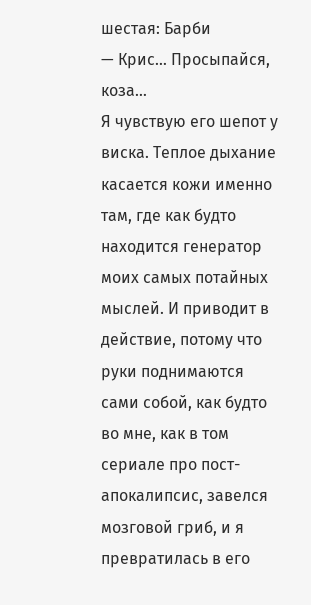шестая: Барби
— Крис… Просыпайся, коза…
Я чувствую его шепот у виска. Теплое дыхание касается кожи именно там, где как будто находится генератор моих самых потайных мыслей. И приводит в действие, потому что руки поднимаются сами собой, как будто во мне, как в том сериале про пост-апокалипсис, завелся мозговой гриб, и я превратилась в его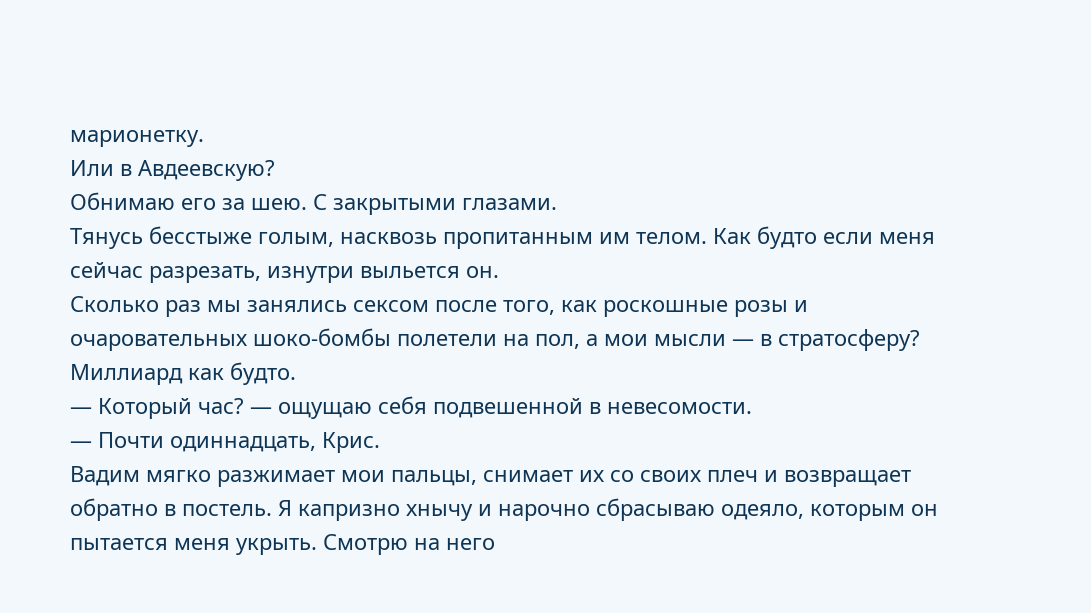марионетку.
Или в Авдеевскую?
Обнимаю его за шею. С закрытыми глазами.
Тянусь бесстыже голым, насквозь пропитанным им телом. Как будто если меня сейчас разрезать, изнутри выльется он.
Сколько раз мы занялись сексом после того, как роскошные розы и очаровательных шоко-бомбы полетели на пол, а мои мысли — в стратосферу? Миллиард как будто.
— Который час? — ощущаю себя подвешенной в невесомости.
— Почти одиннадцать, Крис.
Вадим мягко разжимает мои пальцы, снимает их со своих плеч и возвращает обратно в постель. Я капризно хнычу и нарочно сбрасываю одеяло, которым он пытается меня укрыть. Смотрю на него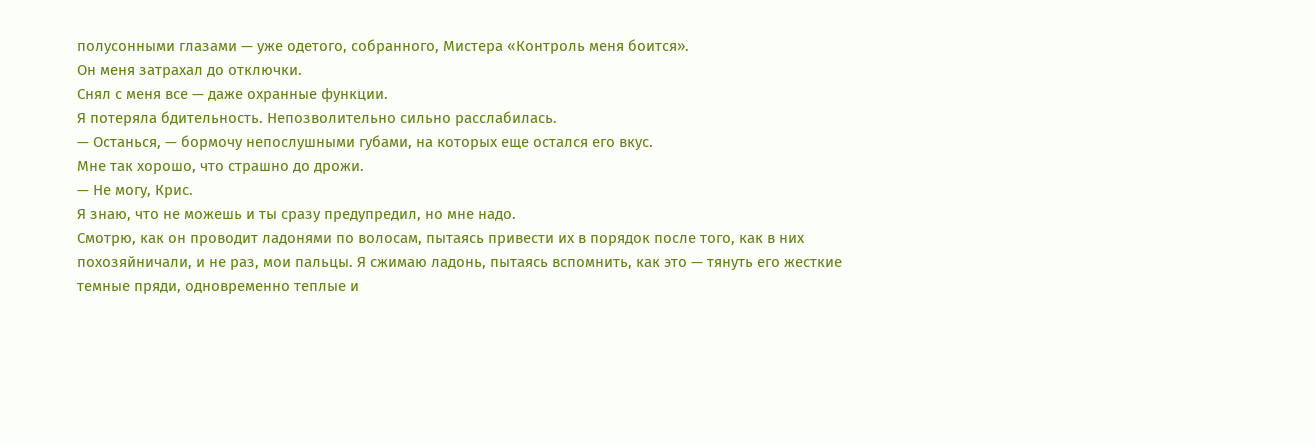полусонными глазами — уже одетого, собранного, Мистера «Контроль меня боится».
Он меня затрахал до отключки.
Снял с меня все — даже охранные функции.
Я потеряла бдительность. Непозволительно сильно расслабилась.
— Останься, — бормочу непослушными губами, на которых еще остался его вкус.
Мне так хорошо, что страшно до дрожи.
— Не могу, Крис.
Я знаю, что не можешь и ты сразу предупредил, но мне надо.
Смотрю, как он проводит ладонями по волосам, пытаясь привести их в порядок после того, как в них похозяйничали, и не раз, мои пальцы. Я сжимаю ладонь, пытаясь вспомнить, как это — тянуть его жесткие темные пряди, одновременно теплые и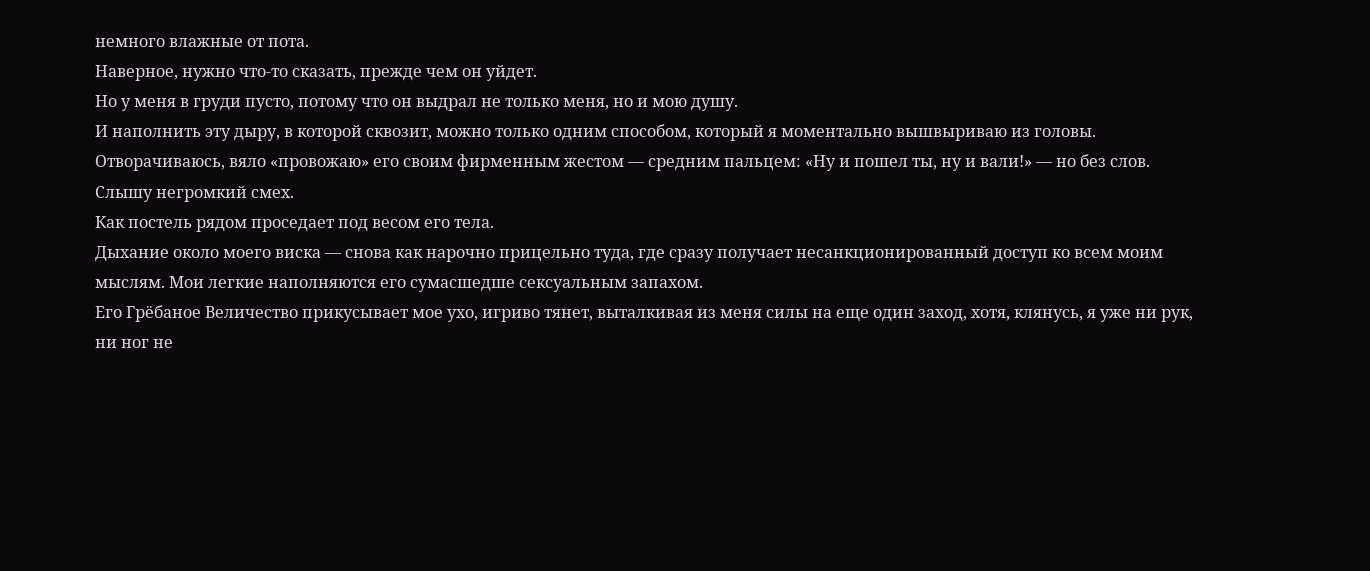немного влажные от пота.
Наверное, нужно что-то сказать, прежде чем он уйдет.
Но у меня в груди пусто, потому что он выдрал не только меня, но и мою душу.
И наполнить эту дыру, в которой сквозит, можно только одним способом, который я моментально вышвыриваю из головы.
Отворачиваюсь, вяло «провожаю» его своим фирменным жестом — средним пальцем: «Ну и пошел ты, ну и вали!» — но без слов.
Слышу негромкий смех.
Как постель рядом проседает под весом его тела.
Дыхание около моего виска — снова как нарочно прицельно туда, где сразу получает несанкционированный доступ ко всем моим мыслям. Мои легкие наполняются его сумасшедше сексуальным запахом.
Его Грёбаное Величество прикусывает мое ухо, игриво тянет, выталкивая из меня силы на еще один заход, хотя, клянусь, я уже ни рук, ни ног не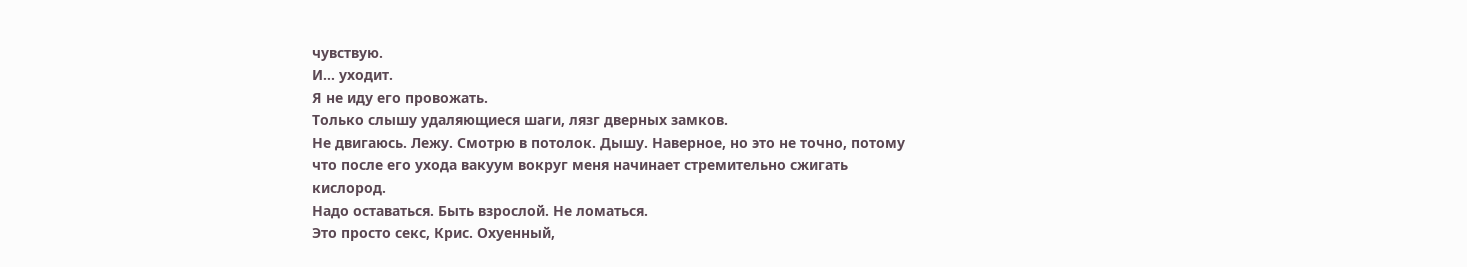чувствую.
И… уходит.
Я не иду его провожать.
Только слышу удаляющиеся шаги, лязг дверных замков.
Не двигаюсь. Лежу. Смотрю в потолок. Дышу. Наверное, но это не точно, потому что после его ухода вакуум вокруг меня начинает стремительно сжигать кислород.
Надо оставаться. Быть взрослой. Не ломаться.
Это просто секс, Крис. Охуенный,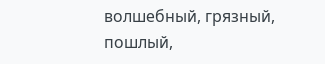волшебный, грязный, пошлый,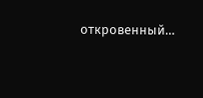откровенный…